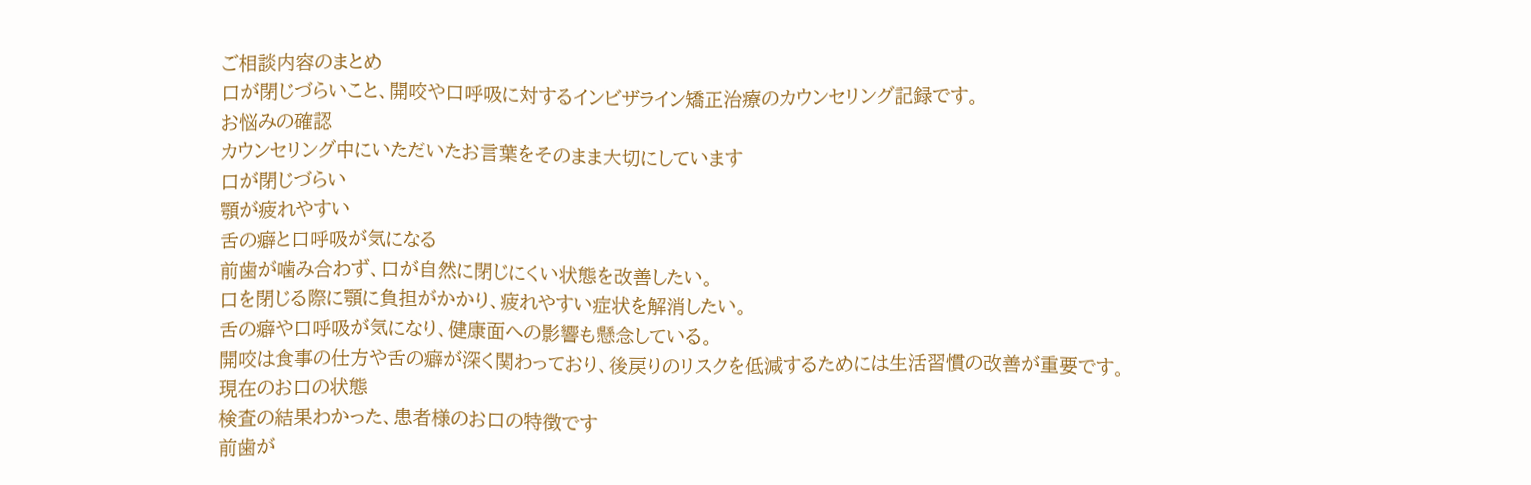ご相談内容のまとめ
口が閉じづらいこと、開咬や口呼吸に対するインビザライン矯正治療のカウンセリング記録です。
お悩みの確認
カウンセリング中にいただいたお言葉をそのまま大切にしています
口が閉じづらい
顎が疲れやすい
舌の癖と口呼吸が気になる
前歯が噛み合わず、口が自然に閉じにくい状態を改善したい。
口を閉じる際に顎に負担がかかり、疲れやすい症状を解消したい。
舌の癖や口呼吸が気になり、健康面への影響も懸念している。
開咬は食事の仕方や舌の癖が深く関わっており、後戻りのリスクを低減するためには生活習慣の改善が重要です。
現在のお口の状態
検査の結果わかった、患者様のお口の特徴です
前歯が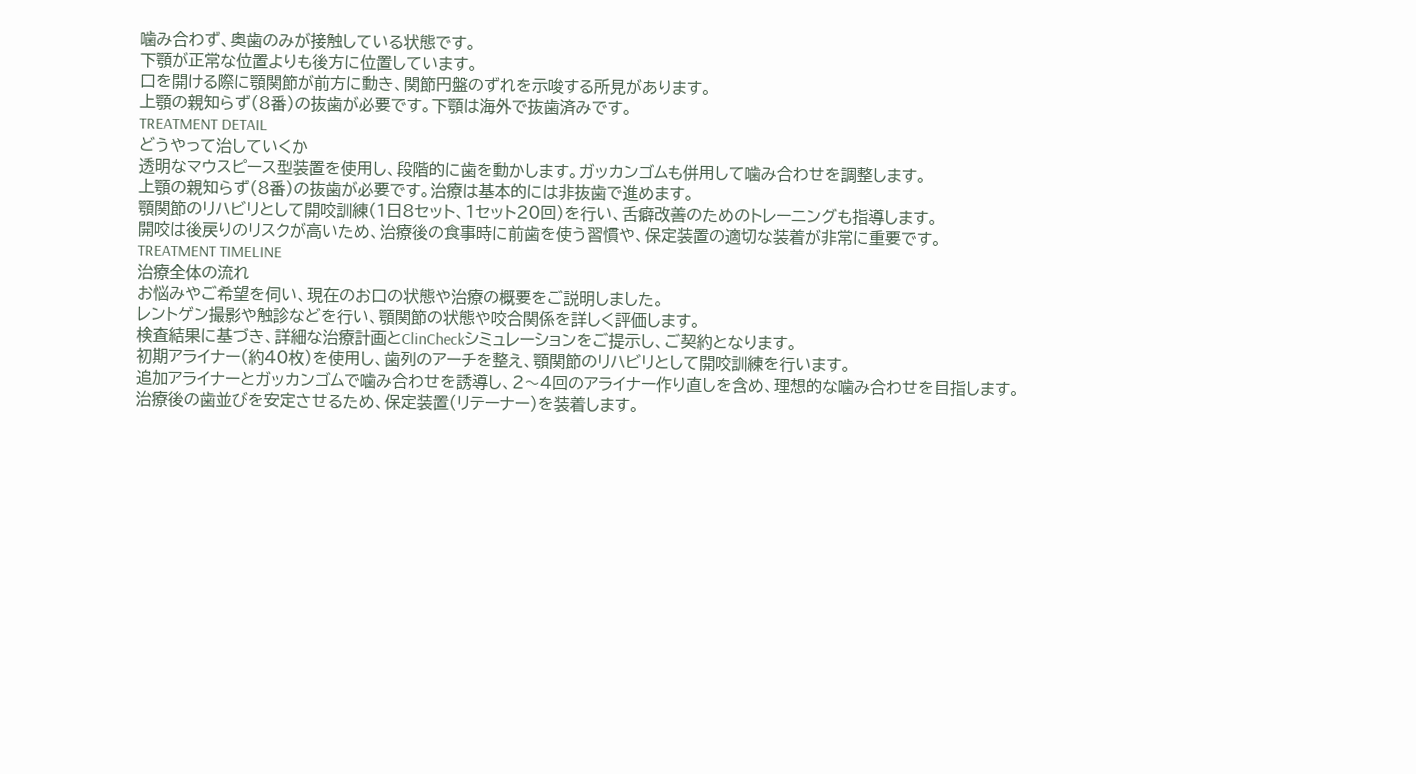噛み合わず、奥歯のみが接触している状態です。
下顎が正常な位置よりも後方に位置しています。
口を開ける際に顎関節が前方に動き、関節円盤のずれを示唆する所見があります。
上顎の親知らず(8番)の抜歯が必要です。下顎は海外で抜歯済みです。
TREATMENT DETAIL
どうやって治していくか
透明なマウスピース型装置を使用し、段階的に歯を動かします。ガッカンゴムも併用して噛み合わせを調整します。
上顎の親知らず(8番)の抜歯が必要です。治療は基本的には非抜歯で進めます。
顎関節のリハビリとして開咬訓練(1日8セット、1セット20回)を行い、舌癖改善のためのトレーニングも指導します。
開咬は後戻りのリスクが高いため、治療後の食事時に前歯を使う習慣や、保定装置の適切な装着が非常に重要です。
TREATMENT TIMELINE
治療全体の流れ
お悩みやご希望を伺い、現在のお口の状態や治療の概要をご説明しました。
レントゲン撮影や触診などを行い、顎関節の状態や咬合関係を詳しく評価します。
検査結果に基づき、詳細な治療計画とClinCheckシミュレーションをご提示し、ご契約となります。
初期アライナー(約40枚)を使用し、歯列のアーチを整え、顎関節のリハビリとして開咬訓練を行います。
追加アライナーとガッカンゴムで噛み合わせを誘導し、2〜4回のアライナー作り直しを含め、理想的な噛み合わせを目指します。
治療後の歯並びを安定させるため、保定装置(リテーナー)を装着します。